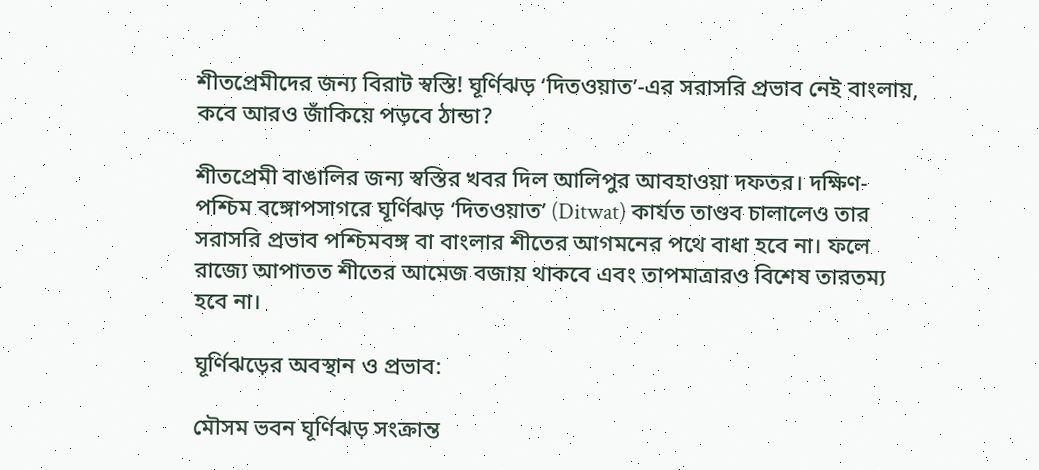শীতপ্রেমীদের জন্য বিরাট স্বস্তি! ঘূর্ণিঝড় ‘দিতওয়াত’-এর সরাসরি প্রভাব নেই বাংলায়, কবে আরও জাঁকিয়ে পড়বে ঠান্ডা?

শীতপ্রেমী বাঙালির জন্য স্বস্তির খবর দিল আলিপুর আবহাওয়া দফতর। দক্ষিণ-পশ্চিম বঙ্গোপসাগরে ঘূর্ণিঝড় ‘দিতওয়াত’ (Ditwat) কার্যত তাণ্ডব চালালেও তার সরাসরি প্রভাব পশ্চিমবঙ্গ বা বাংলার শীতের আগমনের পথে বাধা হবে না। ফলে রাজ্যে আপাতত শীতের আমেজ বজায় থাকবে এবং তাপমাত্রারও বিশেষ তারতম্য হবে না।

ঘূর্ণিঝড়ের অবস্থান ও প্রভাব:

মৌসম ভবন ঘূর্ণিঝড় সংক্রান্ত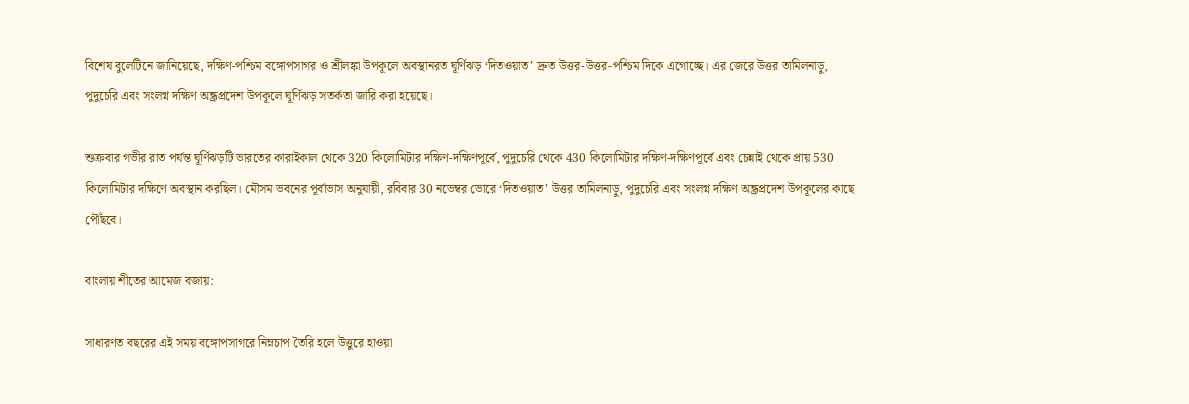বিশেষ বুলেটিনে জানিয়েছে, দক্ষিণ-পশ্চিম বঙ্গোপসাগর ও শ্রীলঙ্কা উপকূলে অবস্থানরত ঘূর্ণিঝড় ‘দিতওয়াত’ দ্রুত উত্তর-উত্তর-পশ্চিম দিকে এগোচ্ছে। এর জেরে উত্তর তামিলনাড়ু, পুদুচেরি এবং সংলগ্ন দক্ষিণ অন্ধ্রপ্রদেশ উপকূলে ঘূর্ণিঝড় সতর্কতা জারি করা হয়েছে।

শুক্রবার গভীর রাত পর্যন্ত ঘূর্ণিঝড়টি ভারতের কারাইকাল থেকে 320 কিলোমিটার দক্ষিণ-দক্ষিণপূর্বে, পুদুচেরি থেকে 430 কিলোমিটার দক্ষিণ-দক্ষিণপূর্বে এবং চেন্নাই থেকে প্রায় 530 কিলোমিটার দক্ষিণে অবস্থান করছিল। মৌসম ভবনের পূর্বাভাস অনুযায়ী, রবিবার 30 নভেম্বর ভোরে ‘দিতওয়াত’ উত্তর তামিলনাড়ু, পুদুচেরি এবং সংলগ্ন দক্ষিণ অন্ধ্রপ্রদেশ উপকূলের কাছে পৌঁছবে।

বাংলায় শীতের আমেজ বজায়:

সাধারণত বছরের এই সময় বঙ্গোপসাগরে নিম্নচাপ তৈরি হলে উত্তুরে হাওয়া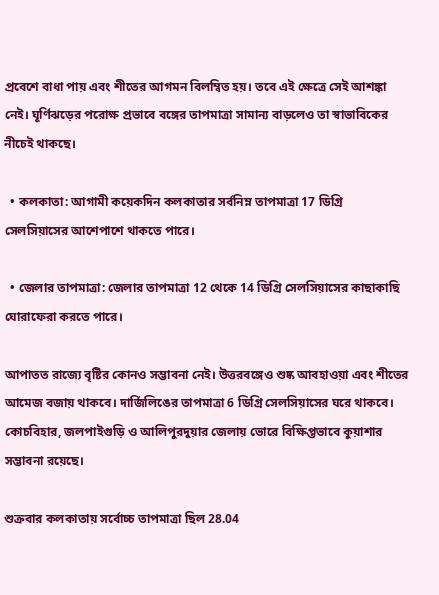প্রবেশে বাধা পায় এবং শীতের আগমন বিলম্বিত হয়। তবে এই ক্ষেত্রে সেই আশঙ্কা নেই। ঘূর্ণিঝড়ের পরোক্ষ প্রভাবে বঙ্গের তাপমাত্রা সামান্য বাড়লেও তা স্বাভাবিকের নীচেই থাকছে।

  • কলকাতা: আগামী কয়েকদিন কলকাতার সর্বনিম্ন তাপমাত্রা 17 ডিগ্রি সেলসিয়াসের আশেপাশে থাকতে পারে।

  • জেলার তাপমাত্রা: জেলার তাপমাত্রা 12 থেকে 14 ডিগ্রি সেলসিয়াসের কাছাকাছি ঘোরাফেরা করতে পারে।

আপাতত রাজ্যে বৃষ্টির কোনও সম্ভাবনা নেই। উত্তরবঙ্গেও শুষ্ক আবহাওয়া এবং শীতের আমেজ বজায় থাকবে। দার্জিলিঙের তাপমাত্রা 6 ডিগ্রি সেলসিয়াসের ঘরে থাকবে। কোচবিহার, জলপাইগুড়ি ও আলিপুরদুয়ার জেলায় ভোরে বিক্ষিপ্তভাবে কুয়াশার সম্ভাবনা রয়েছে।

শুক্রবার কলকাতায় সর্বোচ্চ তাপমাত্রা ছিল 28.04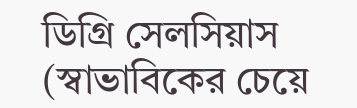ডিগ্রি সেলসিয়াস (স্বাভাবিকের চেয়ে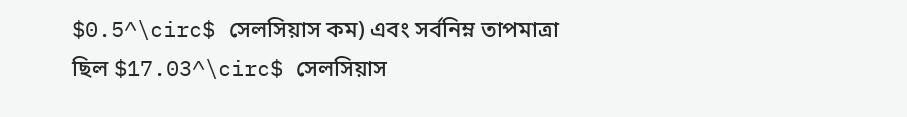$0.5^\circ$ সেলসিয়াস কম) এবং সর্বনিম্ন তাপমাত্রা ছিল $17.03^\circ$ সেলসিয়াস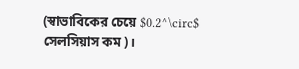(স্বাভাবিকের চেয়ে $0.2^\circ$ সেলসিয়াস কম)।